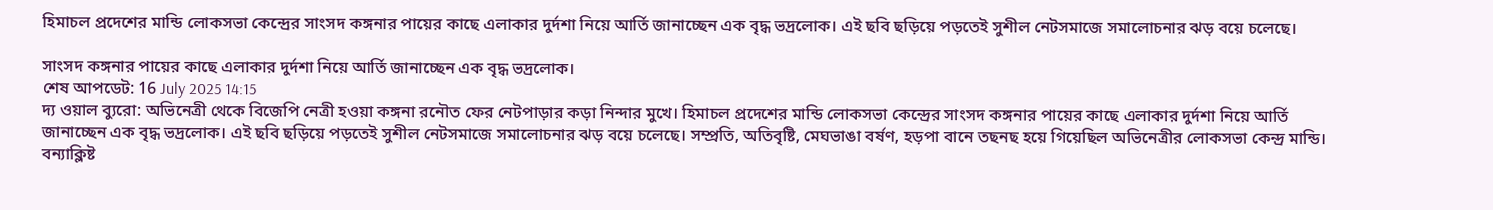হিমাচল প্রদেশের মান্ডি লোকসভা কেন্দ্রের সাংসদ কঙ্গনার পায়ের কাছে এলাকার দুর্দশা নিয়ে আর্তি জানাচ্ছেন এক বৃদ্ধ ভদ্রলোক। এই ছবি ছড়িয়ে পড়তেই সুশীল নেটসমাজে সমালোচনার ঝড় বয়ে চলেছে।

সাংসদ কঙ্গনার পায়ের কাছে এলাকার দুর্দশা নিয়ে আর্তি জানাচ্ছেন এক বৃদ্ধ ভদ্রলোক।
শেষ আপডেট: 16 July 2025 14:15
দ্য ওয়াল ব্যুরো: অভিনেত্রী থেকে বিজেপি নেত্রী হওয়া কঙ্গনা রনৌত ফের নেটপাড়ার কড়া নিন্দার মুখে। হিমাচল প্রদেশের মান্ডি লোকসভা কেন্দ্রের সাংসদ কঙ্গনার পায়ের কাছে এলাকার দুর্দশা নিয়ে আর্তি জানাচ্ছেন এক বৃদ্ধ ভদ্রলোক। এই ছবি ছড়িয়ে পড়তেই সুশীল নেটসমাজে সমালোচনার ঝড় বয়ে চলেছে। সম্প্রতি, অতিবৃষ্টি, মেঘভাঙা বর্ষণ, হড়পা বানে তছনছ হয়ে গিয়েছিল অভিনেত্রীর লোকসভা কেন্দ্র মান্ডি। বন্যাক্লিষ্ট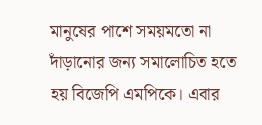মানুষের পাশে সময়মতো না দাঁড়ানোর জন্য সমালোচিত হতে হয় বিজেপি এমপিকে। এবার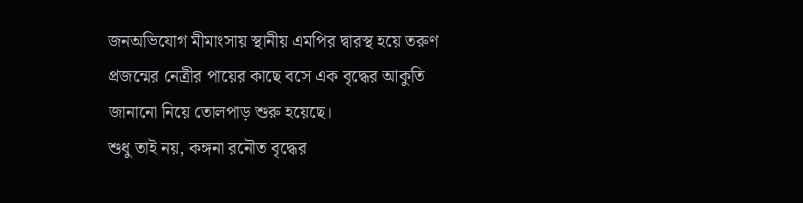জনঅভিযোগ মীমাংসায় স্থানীয় এমপির দ্বারস্থ হয়ে তরুণ প্রজন্মের নেত্রীর পায়ের কাছে বসে এক বৃদ্ধের আকুতি জানানো নিয়ে তোলপাড় শুরু হয়েছে।
শুধু তাই নয়, কঙ্গনা রনৌত বৃদ্ধের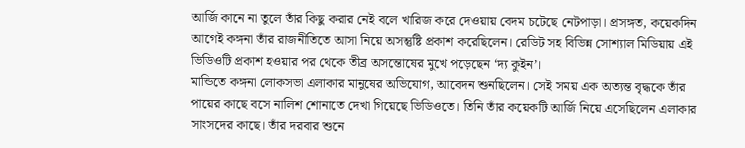আর্জি কানে না তুলে তাঁর কিছু করার নেই বলে খারিজ করে দেওয়ায় বেদম চটেছে নেটপাড়া। প্রসঙ্গত, কয়েকদিন আগেই কঙ্গনা তাঁর রাজনীতিতে আসা নিয়ে অসন্তুষ্টি প্রকাশ করেছিলেন। রেডিট সহ বিভিন্ন সোশ্যাল মিডিয়ায় এই ভিডিওটি প্রকাশ হওয়ার পর থেকে তীব্র অসন্তোষের মুখে পড়েছেন ‘দ্য কুইন’।
মান্ডিতে কঙ্গনা লোকসভা এলাকার মানুষের অভিযোগ, আবেদন শুনছিলেন। সেই সময় এক অত্যন্ত বৃদ্ধকে তাঁর পায়ের কাছে বসে নালিশ শোনাতে দেখা গিয়েছে ভিডিওতে। তিনি তাঁর কয়েকটি আর্জি নিয়ে এসেছিলেন এলাকার সাংসদের কাছে। তাঁর দরবার শুনে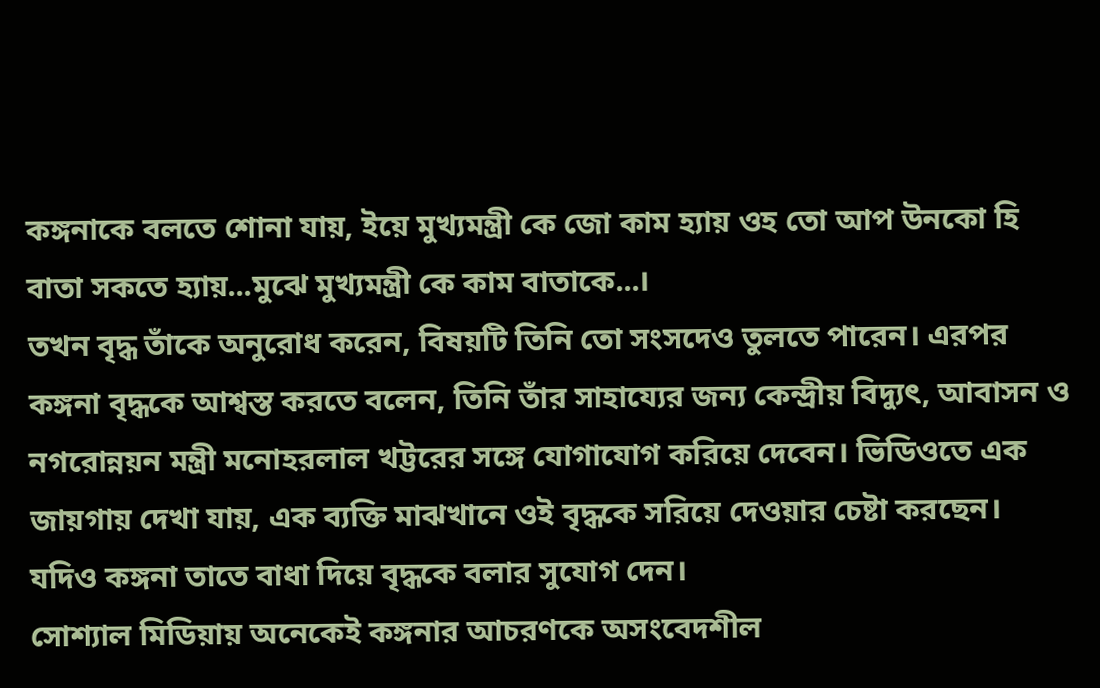কঙ্গনাকে বলতে শোনা যায়, ইয়ে মুখ্যমন্ত্রী কে জো কাম হ্যায় ওহ তো আপ উনকো হি বাতা সকতে হ্যায়...মুঝে মুখ্যমন্ত্রী কে কাম বাতাকে...।
তখন বৃদ্ধ তাঁকে অনুরোধ করেন, বিষয়টি তিনি তো সংসদেও তুলতে পারেন। এরপর কঙ্গনা বৃদ্ধকে আশ্বস্ত করতে বলেন, তিনি তাঁর সাহায্যের জন্য কেন্দ্রীয় বিদ্যুৎ, আবাসন ও নগরোন্নয়ন মন্ত্রী মনোহরলাল খট্টরের সঙ্গে যোগাযোগ করিয়ে দেবেন। ভিডিওতে এক জায়গায় দেখা যায়, এক ব্যক্তি মাঝখানে ওই বৃদ্ধকে সরিয়ে দেওয়ার চেষ্টা করছেন। যদিও কঙ্গনা তাতে বাধা দিয়ে বৃদ্ধকে বলার সুযোগ দেন।
সোশ্যাল মিডিয়ায় অনেকেই কঙ্গনার আচরণকে অসংবেদশীল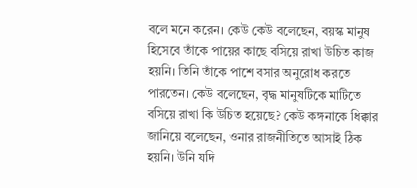বলে মনে করেন। কেউ কেউ বলেছেন, বয়স্ক মানুষ হিসেবে তাঁকে পায়ের কাছে বসিয়ে রাখা উচিত কাজ হয়নি। তিনি তাঁকে পাশে বসার অনুরোধ করতে পারতেন। কেউ বলেছেন, বৃদ্ধ মানুষটিকে মাটিতে বসিয়ে রাখা কি উচিত হয়েছে? কেউ কঙ্গনাকে ধিক্কার জানিয়ে বলেছেন, ওনার রাজনীতিতে আসাই ঠিক হয়নি। উনি যদি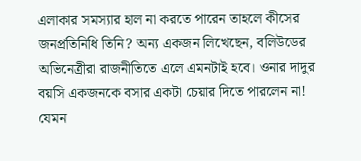এলাকার সমস্যার হাল না করতে পারেন তাহলে কীসের জনপ্রতিনিধি তিনি? অন্য একজন লিখেছেন, বলিউডের অভিনেত্রীরা রাজনীতিতে এলে এমনটাই হবে। ওনার দাদুর বয়সি একজনকে বসার একটা চেয়ার দিতে পারলেন না! যেমন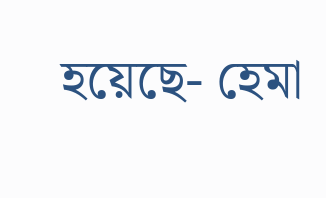হয়েছে- হেমা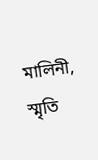মালিনী, স্মৃতি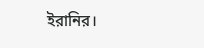ইরানির।